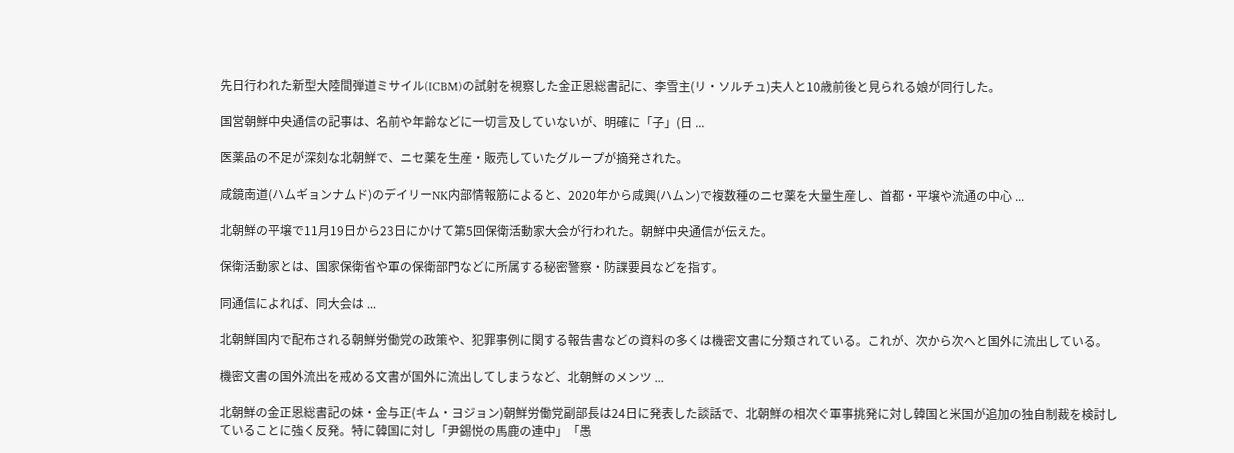先日行われた新型大陸間弾道ミサイル(ICBM)の試射を視察した金正恩総書記に、李雪主(リ・ソルチュ)夫人と10歳前後と見られる娘が同行した。

国営朝鮮中央通信の記事は、名前や年齢などに一切言及していないが、明確に「子」(日 ...

医薬品の不足が深刻な北朝鮮で、ニセ薬を生産・販売していたグループが摘発された。

咸鏡南道(ハムギョンナムド)のデイリーNK内部情報筋によると、2020年から咸興(ハムン)で複数種のニセ薬を大量生産し、首都・平壌や流通の中心 ...

北朝鮮の平壌で11月19日から23日にかけて第5回保衛活動家大会が行われた。朝鮮中央通信が伝えた。

保衛活動家とは、国家保衛省や軍の保衛部門などに所属する秘密警察・防諜要員などを指す。

同通信によれば、同大会は ...

北朝鮮国内で配布される朝鮮労働党の政策や、犯罪事例に関する報告書などの資料の多くは機密文書に分類されている。これが、次から次へと国外に流出している。

機密文書の国外流出を戒める文書が国外に流出してしまうなど、北朝鮮のメンツ ...

北朝鮮の金正恩総書記の妹・金与正(キム・ヨジョン)朝鮮労働党副部長は24日に発表した談話で、北朝鮮の相次ぐ軍事挑発に対し韓国と米国が追加の独自制裁を検討していることに強く反発。特に韓国に対し「尹錫悦の馬鹿の連中」「愚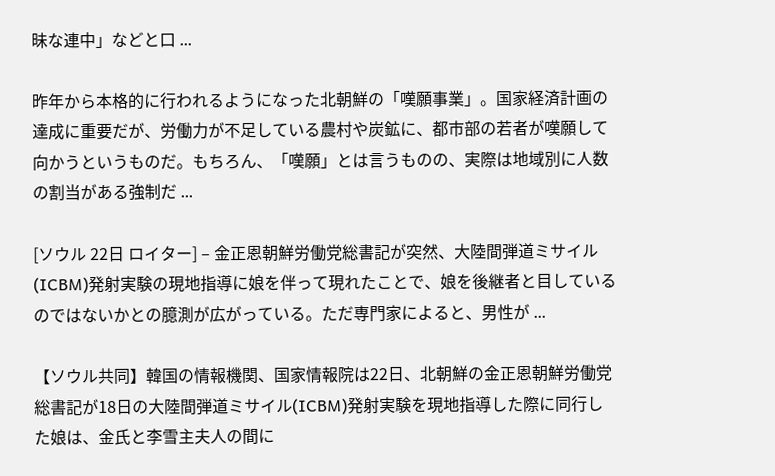昧な連中」などと口 ...

昨年から本格的に行われるようになった北朝鮮の「嘆願事業」。国家経済計画の達成に重要だが、労働力が不足している農村や炭鉱に、都市部の若者が嘆願して向かうというものだ。もちろん、「嘆願」とは言うものの、実際は地域別に人数の割当がある強制だ ...

[ソウル 22日 ロイター] – 金正恩朝鮮労働党総書記が突然、大陸間弾道ミサイル(ICBM)発射実験の現地指導に娘を伴って現れたことで、娘を後継者と目しているのではないかとの臆測が広がっている。ただ専門家によると、男性が ...

【ソウル共同】韓国の情報機関、国家情報院は22日、北朝鮮の金正恩朝鮮労働党総書記が18日の大陸間弾道ミサイル(ICBM)発射実験を現地指導した際に同行した娘は、金氏と李雪主夫人の間に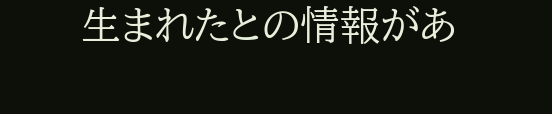生まれたとの情報があ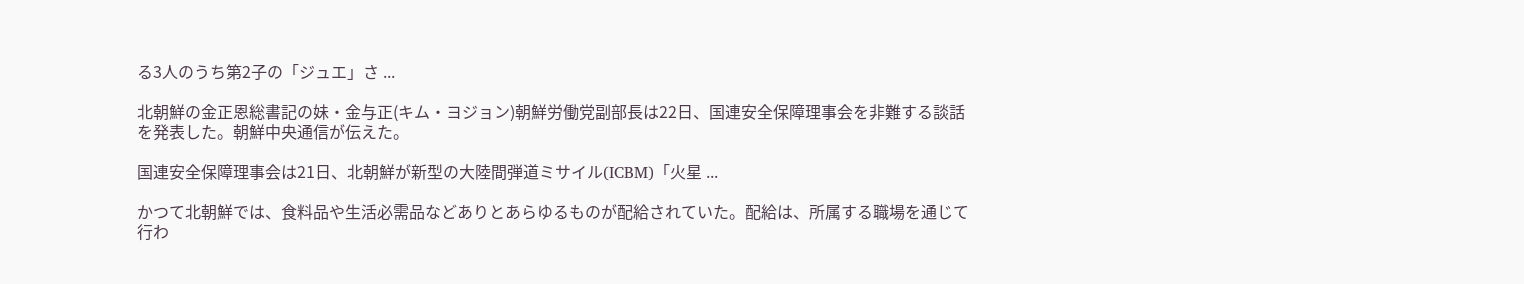る3人のうち第2子の「ジュエ」さ ...

北朝鮮の金正恩総書記の妹・金与正(キム・ヨジョン)朝鮮労働党副部長は22日、国連安全保障理事会を非難する談話を発表した。朝鮮中央通信が伝えた。

国連安全保障理事会は21日、北朝鮮が新型の大陸間弾道ミサイル(ICBM)「火星 ...

かつて北朝鮮では、食料品や生活必需品などありとあらゆるものが配給されていた。配給は、所属する職場を通じて行わ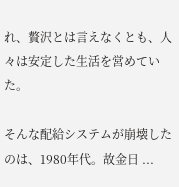れ、贅沢とは言えなくとも、人々は安定した生活を営めていた。

そんな配給システムが崩壊したのは、1980年代。故金日 ...